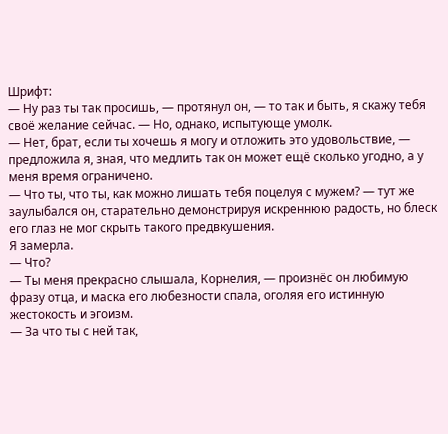Шрифт:
— Ну раз ты так просишь, — протянул он, — то так и быть, я скажу тебя своё желание сейчас. — Но, однако, испытующе умолк.
— Нет, брат, если ты хочешь я могу и отложить это удовольствие, — предложила я, зная, что медлить так он может ещё сколько угодно, а у меня время ограничено.
— Что ты, что ты, как можно лишать тебя поцелуя с мужем? — тут же заулыбался он, старательно демонстрируя искреннюю радость, но блеск его глаз не мог скрыть такого предвкушения.
Я замерла.
— Что?
— Ты меня прекрасно слышала, Корнелия, — произнёс он любимую фразу отца, и маска его любезности спала, оголяя его истинную жестокость и эгоизм.
— За что ты с ней так,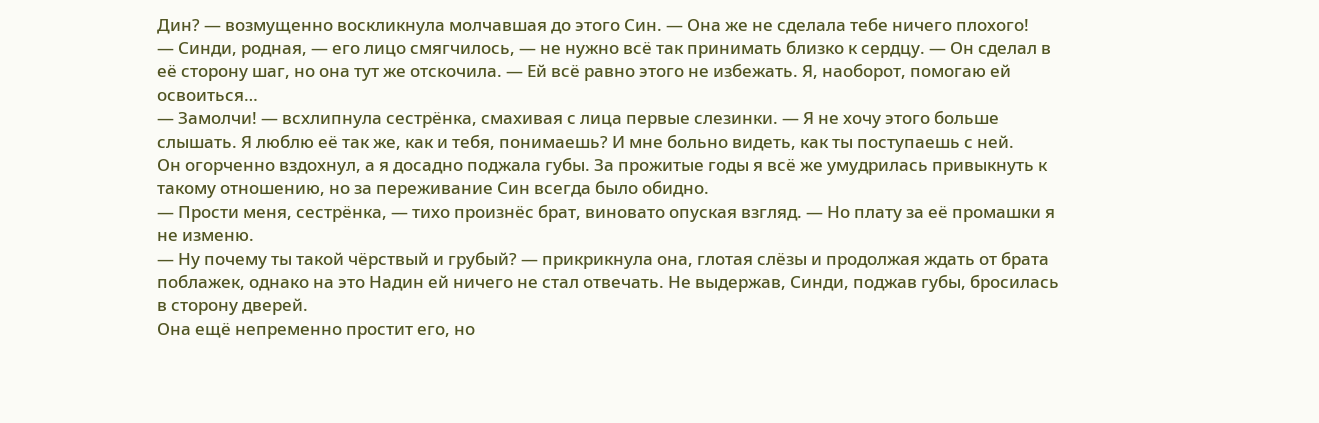Дин? — возмущенно воскликнула молчавшая до этого Син. — Она же не сделала тебе ничего плохого!
— Синди, родная, — его лицо смягчилось, — не нужно всё так принимать близко к сердцу. — Он сделал в её сторону шаг, но она тут же отскочила. — Ей всё равно этого не избежать. Я, наоборот, помогаю ей освоиться…
— Замолчи! — всхлипнула сестрёнка, смахивая с лица первые слезинки. — Я не хочу этого больше слышать. Я люблю её так же, как и тебя, понимаешь? И мне больно видеть, как ты поступаешь с ней.
Он огорченно вздохнул, а я досадно поджала губы. За прожитые годы я всё же умудрилась привыкнуть к такому отношению, но за переживание Син всегда было обидно.
— Прости меня, сестрёнка, — тихо произнёс брат, виновато опуская взгляд. — Но плату за её промашки я не изменю.
— Ну почему ты такой чёрствый и грубый? — прикрикнула она, глотая слёзы и продолжая ждать от брата поблажек, однако на это Надин ей ничего не стал отвечать. Не выдержав, Синди, поджав губы, бросилась в сторону дверей.
Она ещё непременно простит его, но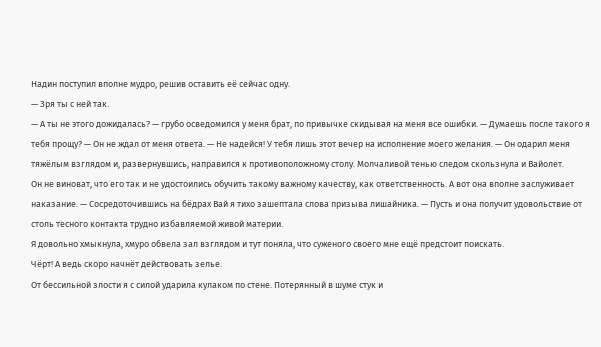Надин поступил вполне мудро, решив оставить её сейчас одну.
— Зря ты с ней так.
— А ты не этого дожидалась? — грубо осведомился у меня брат, по привычке скидывая на меня все ошибки. — Думаешь после такого я тебя прощу? — Он не ждал от меня ответа. — Не надейся! У тебя лишь этот вечер на исполнение моего желания. — Он одарил меня тяжёлым взглядом и, развернувшись, направился к противоположному столу. Молчаливой тенью следом скользнула и Вайолет.
Он не виноват, что его так и не удостоились обучить такому важному качеству, как ответственность. А вот она вполне заслуживает наказание. — Сосредоточившись на бёдрах Вай я тихо зашептала слова призыва лишайника. — Пусть и она получит удовольствие от столь тесного контакта трудно избавляемой живой материи.
Я довольно хмыкнула, хмуро обвела зал взглядом и тут поняла, что суженого своего мне ещё предстоит поискать.
Чёрт! А ведь скоро начнёт действовать зелье.
От бессильной злости я с силой ударила кулаком по стене. Потерянный в шуме стук и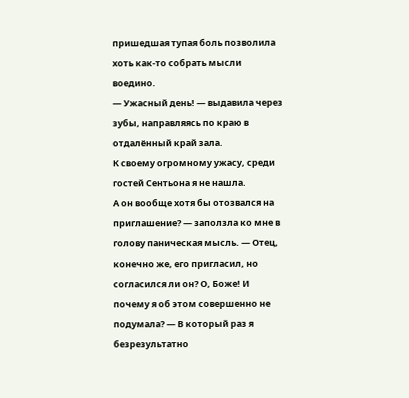пришедшая тупая боль позволила хоть как-то собрать мысли воедино.
— Ужасный день! — выдавила через зубы, направляясь по краю в отдалённый край зала.
К своему огромному ужасу, среди гостей Сентьона я не нашла.
А он вообще хотя бы отозвался на приглашение? — заползла ко мне в голову паническая мысль. — Отец, конечно же, его пригласил, но согласился ли он? О, Боже! И почему я об этом совершенно не подумала? — В который раз я безрезультатно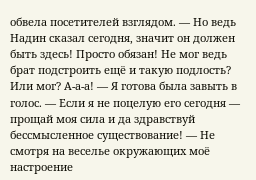обвела посетителей взглядом. — Но ведь Надин сказал сегодня, значит он должен быть здесь! Просто обязан! Не мог ведь брат подстроить ещё и такую подлость? Или мог? А-а-а! — Я готова была завыть в голос. — Если я не поцелую его сегодня — прощай моя сила и да здравствуй бессмысленное существование! — Не смотря на веселье окружающих моё настроение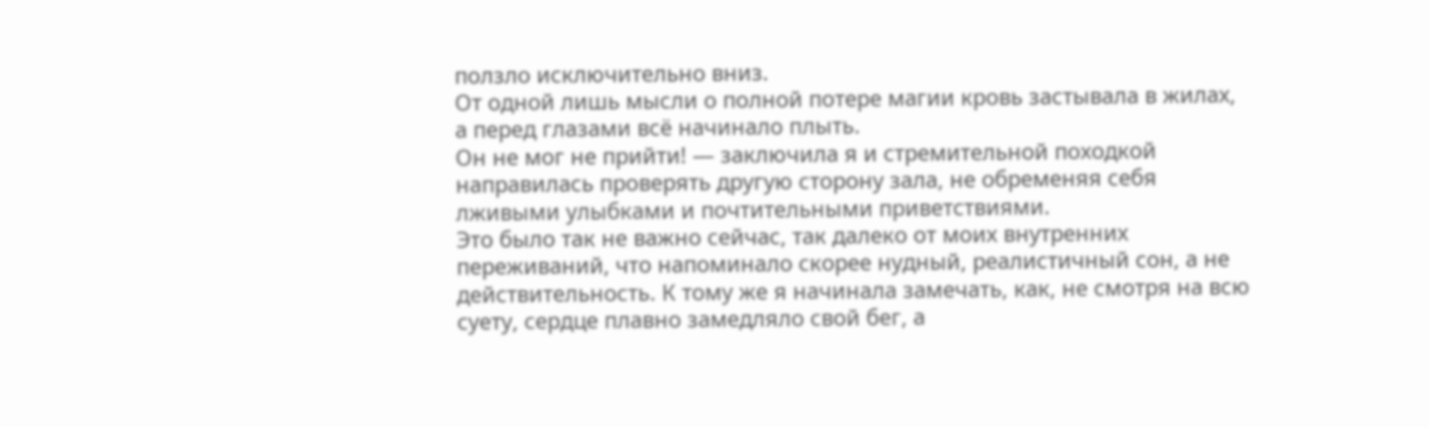ползло исключительно вниз.
От одной лишь мысли о полной потере магии кровь застывала в жилах, а перед глазами всё начинало плыть.
Он не мог не прийти! — заключила я и стремительной походкой направилась проверять другую сторону зала, не обременяя себя лживыми улыбками и почтительными приветствиями.
Это было так не важно сейчас, так далеко от моих внутренних переживаний, что напоминало скорее нудный, реалистичный сон, а не действительность. К тому же я начинала замечать, как, не смотря на всю суету, сердце плавно замедляло свой бег, а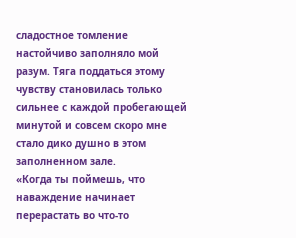сладостное томление настойчиво заполняло мой разум. Тяга поддаться этому чувству становилась только сильнее с каждой пробегающей минутой и совсем скоро мне стало дико душно в этом заполненном зале.
«Когда ты поймешь, что наваждение начинает перерастать во что-то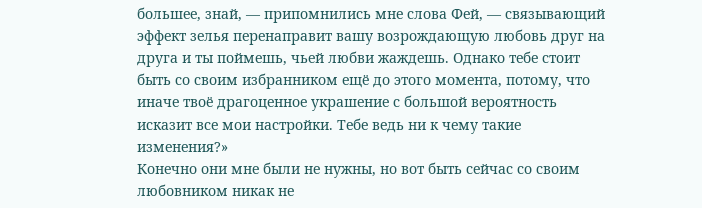большее, знай, — припомнились мне слова Фей, — связывающий эффект зелья перенаправит вашу возрождающую любовь друг на друга и ты поймешь, чьей любви жаждешь. Однако тебе стоит быть со своим избранником ещё до этого момента, потому, что иначе твоё драгоценное украшение с большой вероятность исказит все мои настройки. Тебе ведь ни к чему такие изменения?»
Конечно они мне были не нужны, но вот быть сейчас со своим любовником никак не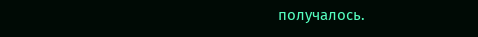получалось.